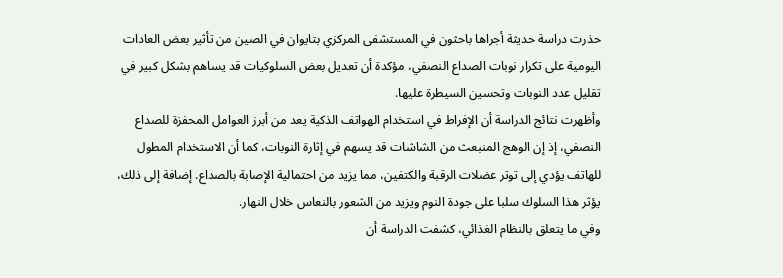حذرت دراسة حديثة أجراها باحثون في المستشفى المركزي بتايوان في الصين من تأثير بعض العادات اليومية على تكرار نوبات الصداع النصفي، مؤكدة أن تعديل بعض السلوكيات قد يساهم بشكل كبير في تقليل عدد النوبات وتحسين السيطرة عليها.
وأظهرت نتائج الدراسة أن الإفراط في استخدام الهواتف الذكية يعد من أبرز العوامل المحفزة للصداع النصفي، إذ إن الوهج المنبعث من الشاشات قد يسهم في إثارة النوبات، كما أن الاستخدام المطول للهاتف يؤدي إلى توتر عضلات الرقبة والكتفين، مما يزيد من احتمالية الإصابة بالصداع. إضافة إلى ذلك، يؤثر هذا السلوك سلبا على جودة النوم ويزيد من الشعور بالنعاس خلال النهار.
وفي ما يتعلق بالنظام الغذائي، كشفت الدراسة أن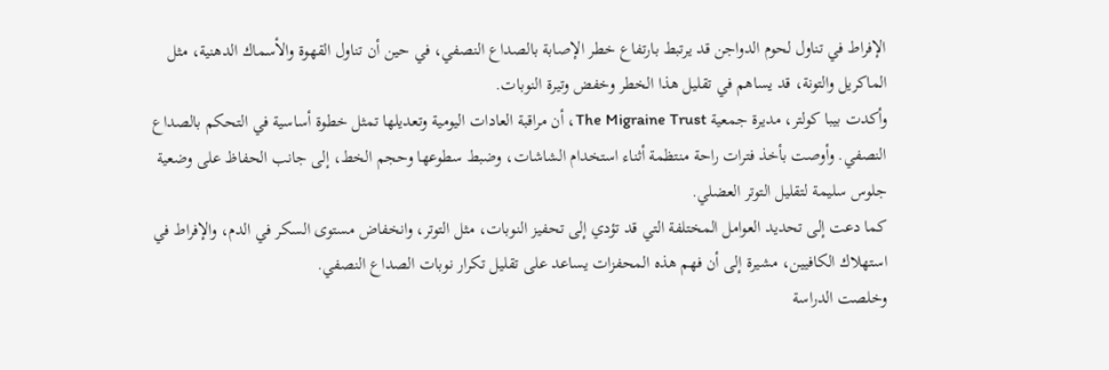الإفراط في تناول لحوم الدواجن قد يرتبط بارتفاع خطر الإصابة بالصداع النصفي، في حين أن تناول القهوة والأسماك الدهنية، مثل الماكريل والتونة، قد يساهم في تقليل هذا الخطر وخفض وتيرة النوبات.
وأكدت بيبا كولتر، مديرة جمعية The Migraine Trust، أن مراقبة العادات اليومية وتعديلها تمثل خطوة أساسية في التحكم بالصداع النصفي. وأوصت بأخذ فترات راحة منتظمة أثناء استخدام الشاشات، وضبط سطوعها وحجم الخط، إلى جانب الحفاظ على وضعية جلوس سليمة لتقليل التوتر العضلي.
كما دعت إلى تحديد العوامل المختلفة التي قد تؤدي إلى تحفيز النوبات، مثل التوتر، وانخفاض مستوى السكر في الدم، والإفراط في استهلاك الكافيين، مشيرة إلى أن فهم هذه المحفزات يساعد على تقليل تكرار نوبات الصداع النصفي.
وخلصت الدراسة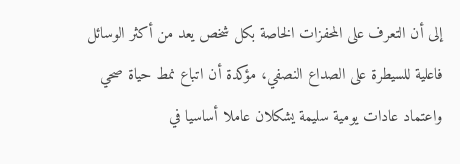إلى أن التعرف على المحفزات الخاصة بكل شخص يعد من أكثر الوسائل فاعلية للسيطرة على الصداع النصفي، مؤكدة أن اتباع نمط حياة صحي واعتماد عادات يومية سليمة يشكلان عاملا أساسيا في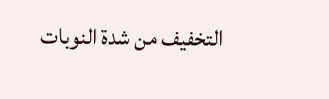التخفيف من شدة النوبات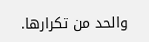والحد من تكرارها.